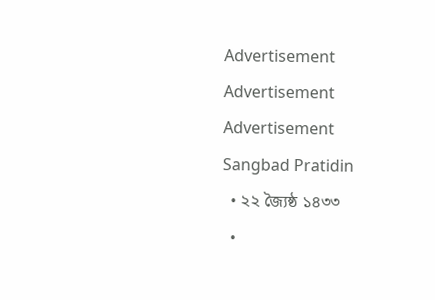Advertisement
Advertisement
Advertisement
Sangbad Pratidin
  • ২২ জ্যৈষ্ঠ ১৪৩৩
  •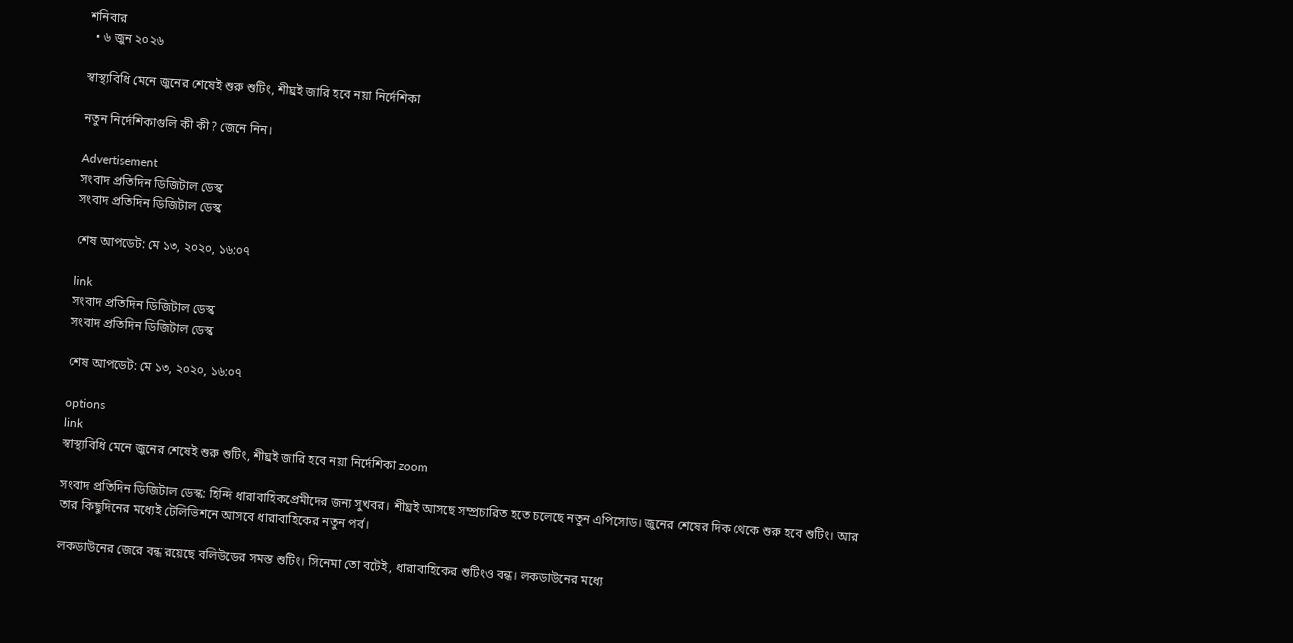শনিবার
  • ৬ জুন ২০২৬

স্বাস্থ্যবিধি মেনে জুনের শেষেই শুরু শুটিং, শীঘ্রই জারি হবে নয়া নির্দেশিকা

নতুন নির্দেশিকাগুলি কী কী? জেনে নিন।

Advertisement
সংবাদ প্রতিদিন ডিজিটাল ডেস্ক
সংবাদ প্রতিদিন ডিজিটাল ডেস্ক

শেষ আপডেট: মে ১৩, ২০২০, ১৬:০৭

link
সংবাদ প্রতিদিন ডিজিটাল ডেস্ক
সংবাদ প্রতিদিন ডিজিটাল ডেস্ক

শেষ আপডেট: মে ১৩, ২০২০, ১৬:০৭

options
link
স্বাস্থ্যবিধি মেনে জুনের শেষেই শুরু শুটিং, শীঘ্রই জারি হবে নয়া নির্দেশিকা zoom

সংবাদ প্রতিদিন ডিজিটাল ডেস্ক: হিন্দি ধারাবাহিকপ্রেমীদের জন্য সুখবর। শীঘ্রই আসছে সম্প্রচারিত হতে চলেছে নতুন এপিসোড। জুনের শেষের দিক থেকে শুরু হবে শুটিং। আর তার কিছুদিনের মধ্যেই টেলিভিশনে আসবে ধারাবাহিকের নতুন পর্ব।

লকডাউনের জেরে বন্ধ রয়েছে বলিউডের সমস্ত শুটিং। সিনেমা তো বটেই, ধারাবাহিকের শুটিংও বন্ধ। লকডাউনের মধ্যে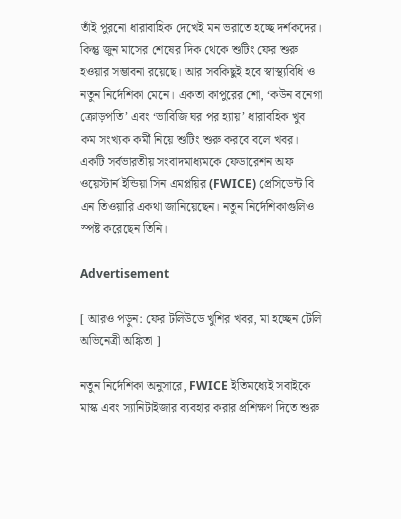তাঁই পুরনো ধারাবাহিক দেখেই মন ভরাতে হচ্ছে দর্শকদের। কিন্তু জুন মাসের শেষের দিক থেকে শুটিং ফের শুরু হওয়ার সম্ভাবনা রয়েছে। আর সবকিছুই হবে স্বাস্থ্যবিধি ও নতুন নির্দেশিকা মেনে। একতা কাপুরের শো, ‘কউন বনেগা ক্রোড়পতি’ এবং ‘ভাবিজি ঘর পর হ্যায়’ ধারাবহিক খুব কম সংখ্যক কর্মী নিয়ে শুটিং শুরু করবে বলে খবর। একটি সর্বভারতীয় সংবাদমাধ্যমকে ফেডারেশন অফ ওয়েস্টার্ন ইন্ডিয়া সিন এমপ্লয়ির (FWICE) প্রেসিডেন্ট বি এন তিওয়ারি একথা জানিয়েছেন। নতুন নির্দেশিকাগুলিও স্পষ্ট করেছেন তিনি।

Advertisement

[ আরও পড়ুন: ফের টলিউডে খুশির খবর, মা হচ্ছেন টেলি অভিনেত্রী অঙ্কিতা ]

নতুন নির্দেশিকা অনুসারে, FWICE ইতিমধ্যেই সবাইকে মাস্ক এবং স্যানিটাইজার ব্যবহার করার প্রশিক্ষণ দিতে শুরু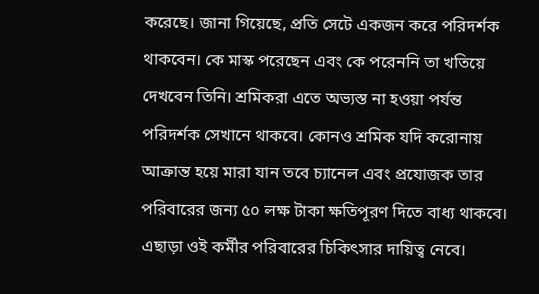করেছে। জানা গিয়েছে, প্রতি সেটে একজন করে পরিদর্শক থাকবেন। কে মাস্ক পরেছেন এবং কে পরেননি তা খতিয়ে দেখবেন তিনি। শ্রমিকরা এতে অভ্যস্ত না হওয়া পর্যন্ত পরিদর্শক সেখানে থাকবে। কোনও শ্রমিক যদি করোনায় আক্রান্ত হয়ে মারা যান তবে চ্যানেল এবং প্রযোজক তার পরিবারের জন্য ৫০ লক্ষ টাকা ক্ষতিপূরণ দিতে বাধ্য থাকবে। এছাড়া ওই কর্মীর পরিবারের চিকিৎসার দায়িত্ব নেবে।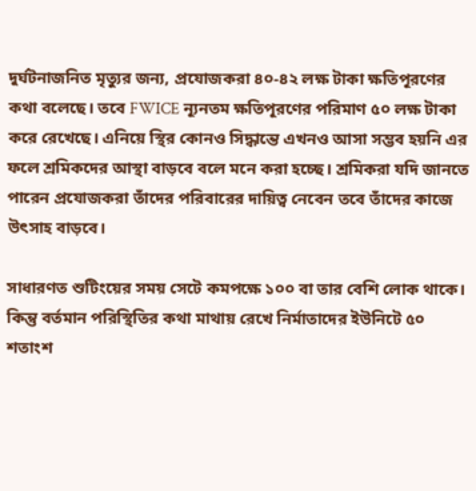দুর্ঘটনাজনিত মৃত্যুর জন্য, প্রযোজকরা ৪০-৪২ লক্ষ টাকা ক্ষতিপূরণের কথা বলেছে। তবে FWICE ন্যূনতম ক্ষতিপূরণের পরিমাণ ৫০ লক্ষ টাকা করে রেখেছে। এনিয়ে স্থির কোনও সিদ্ধান্তে এখনও আসা সম্ভব হয়নি এর ফলে শ্রমিকদের আস্থা বাড়বে বলে মনে করা হচ্ছে। শ্রমিকরা যদি জানতে পারেন প্রযোজকরা তাঁদের পরিবারের দায়িত্ব নেবেন তবে তাঁদের কাজে উৎসাহ বাড়বে।

সাধারণত শুটিংয়ের সময় সেটে কমপক্ষে ১০০ বা তার বেশি লোক থাকে। কিন্তু বর্তমান পরিস্থিতির কথা মাথায় রেখে নির্মাতাদের ইউনিটে ৫০ শতাংশ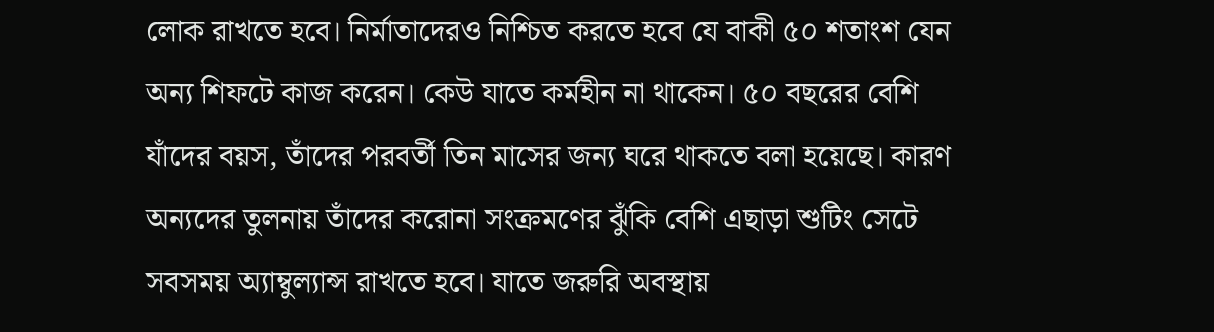লোক রাখতে হবে। নির্মাতাদেরও নিশ্চিত করতে হবে যে বাকী ৫০ শতাংশ যেন অন্য শিফটে কাজ করেন। কেউ যাতে কর্মহীন না থাকেন। ৫০ বছরের বেশি যাঁদের বয়স, তাঁদের পরবর্তী তিন মাসের জন্য ঘরে থাকতে বলা হয়েছে। কারণ অন্যদের তুলনায় তাঁদের করোনা সংক্রমণের ঝুঁকি বেশি এছাড়া শুটিং সেটে সবসময় অ্যাম্বুল্যান্স রাখতে হবে। যাতে জরুরি অবস্থায়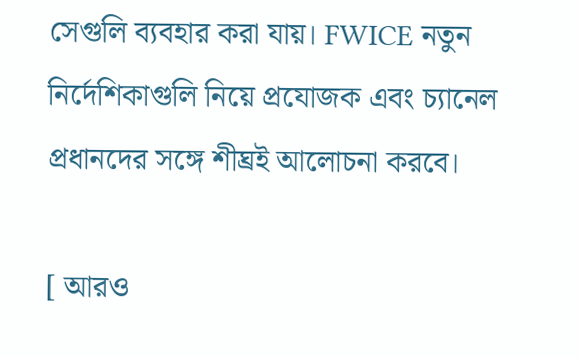সেগুলি ব্যবহার করা যায়। FWICE নতুন নির্দেশিকাগুলি নিয়ে প্রযোজক এবং চ্যানেল প্রধানদের সঙ্গে শীঘ্রই আলোচনা করবে।

[ আরও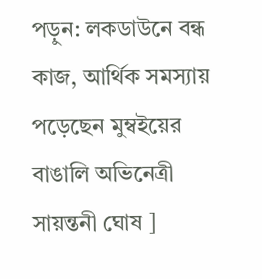পড়ুন: লকডাউনে বন্ধ কাজ, আর্থিক সমস্যায় পড়েছেন মুম্বইয়ের বাঙালি অভিনেত্রী সায়ন্তনী ঘোষ ]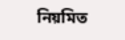নিয়মিত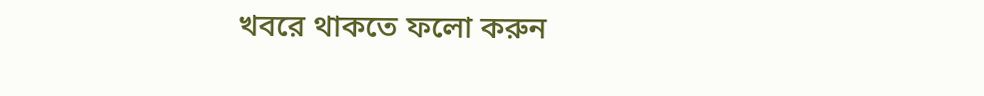খবরে থাকতে ফলো করুন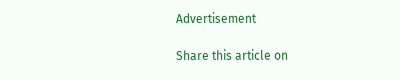Advertisement

Share this article on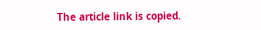The article link is copied.